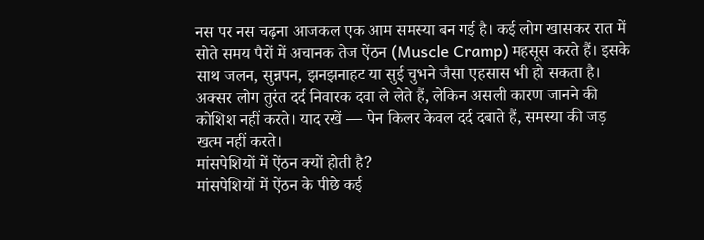नस पर नस चढ़ना आजकल एक आम समस्या बन गई है। कई लोग खासकर रात में सोते समय पैरों में अचानक तेज ऐंठन (Muscle Cramp) महसूस करते हैं। इसके साथ जलन, सुन्नपन, झनझनाहट या सुई चुभने जैसा एहसास भी हो सकता है।
अक्सर लोग तुरंत दर्द निवारक दवा ले लेते हैं, लेकिन असली कारण जानने की कोशिश नहीं करते। याद रखें — पेन किलर केवल दर्द दबाते हैं, समस्या की जड़ खत्म नहीं करते।
मांसपेशियों में ऐंठन क्यों होती है?
मांसपेशियों में ऐंठन के पीछे कई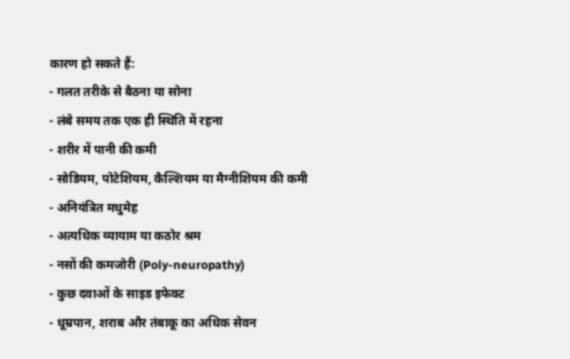कारण हो सकते हैं:
- गलत तरीके से बैठना या सोना
- लंबे समय तक एक ही स्थिति में रहना
- शरीर में पानी की कमी
- सोडियम, पोटेशियम, कैल्शियम या मैग्नीशियम की कमी
- अनियंत्रित मधुमेह
- अत्यधिक व्यायाम या कठोर श्रम
- नसों की कमजोरी (Poly-neuropathy)
- कुछ दवाओं के साइड इफेक्ट
- धूम्रपान, शराब और तंबाकू का अधिक सेवन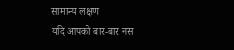सामान्य लक्षण
यदि आपको बार-बार नस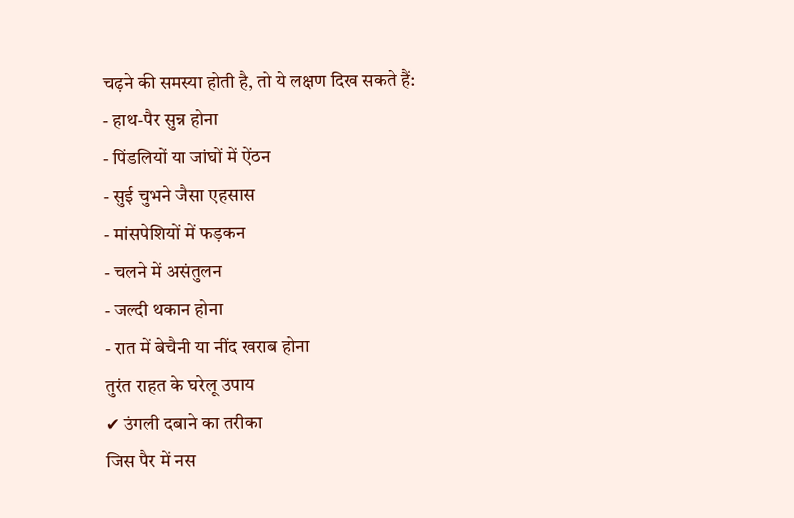चढ़ने की समस्या होती है, तो ये लक्षण दिख सकते हैं:
- हाथ-पैर सुन्न होना
- पिंडलियों या जांघों में ऐंठन
- सुई चुभने जैसा एहसास
- मांसपेशियों में फड़कन
- चलने में असंतुलन
- जल्दी थकान होना
- रात में बेचैनी या नींद खराब होना
तुरंत राहत के घरेलू उपाय
✔ उंगली दबाने का तरीका
जिस पैर में नस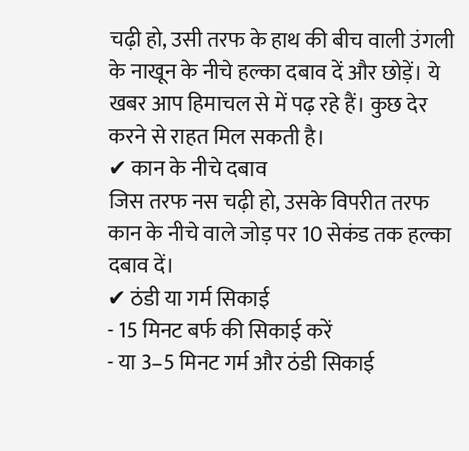चढ़ी हो, उसी तरफ के हाथ की बीच वाली उंगली के नाखून के नीचे हल्का दबाव दें और छोड़ें। ये खबर आप हिमाचल से में पढ़ रहे हैं। कुछ देर करने से राहत मिल सकती है।
✔ कान के नीचे दबाव
जिस तरफ नस चढ़ी हो, उसके विपरीत तरफ कान के नीचे वाले जोड़ पर 10 सेकंड तक हल्का दबाव दें।
✔ ठंडी या गर्म सिकाई
- 15 मिनट बर्फ की सिकाई करें
- या 3–5 मिनट गर्म और ठंडी सिकाई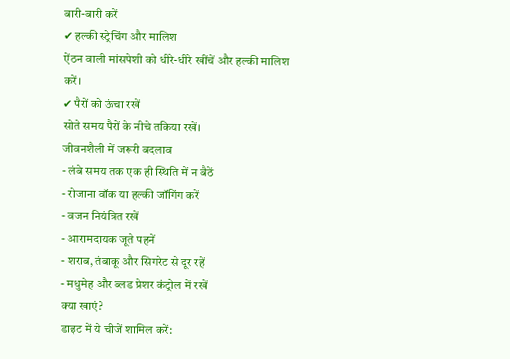बारी-बारी करें
✔ हल्की स्ट्रेचिंग और मालिश
ऐंठन वाली मांसपेशी को धीरे-धीरे खींचें और हल्की मालिश करें।
✔ पैरों को ऊंचा रखें
सोते समय पैरों के नीचे तकिया रखें।
जीवनशैली में जरूरी बदलाव
- लंबे समय तक एक ही स्थिति में न बैठें
- रोजाना वॉक या हल्की जॉगिंग करें
- वजन नियंत्रित रखें
- आरामदायक जूते पहनें
- शराब, तंबाकू और सिगरेट से दूर रहें
- मधुमेह और ब्लड प्रेशर कंट्रोल में रखें
क्या खाएं?
डाइट में ये चीजें शामिल करें: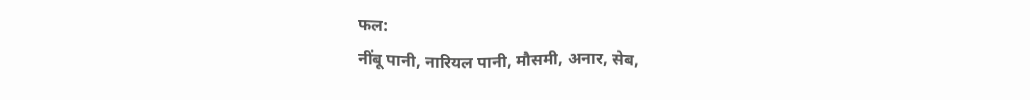फल:
नींबू पानी, नारियल पानी, मौसमी, अनार, सेब,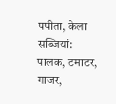पपीता, केला
सब्जियां:
पालक, टमाटर, गाजर,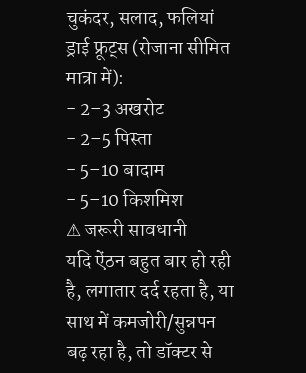चुकंदर, सलाद, फलियां
ड्राई फ्रूट्स (रोजाना सीमित मात्रा में):
- 2–3 अखरोट
- 2–5 पिस्ता
- 5–10 बादाम
- 5–10 किशमिश
⚠ जरूरी सावधानी
यदि ऐंठन बहुत बार हो रही है, लगातार दर्द रहता है, या साथ में कमजोरी/सुन्नपन बढ़ रहा है, तो डॉक्टर से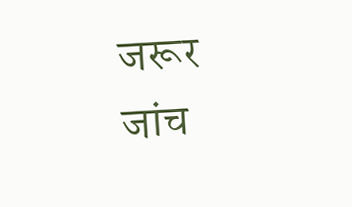जरूर जांच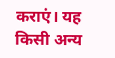कराएं। यह किसी अन्य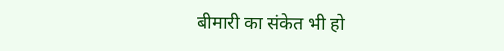बीमारी का संकेत भी हो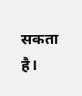सकता है।